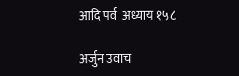आदि पर्व  अध्याय १५८

अर्जुन उवाच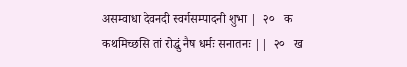असम्वाधा देवनदी स्वर्गसम्पादनी शुभा |  २०   क
कथमिच्छसि तां रोद्धुं नैष धर्मः सनातनः ||  २०   ख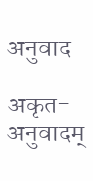अनुवाद

अकृत-अनुवादम्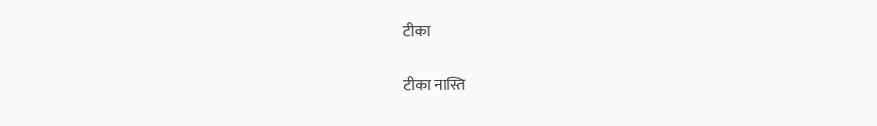टीका

टीका नास्ति